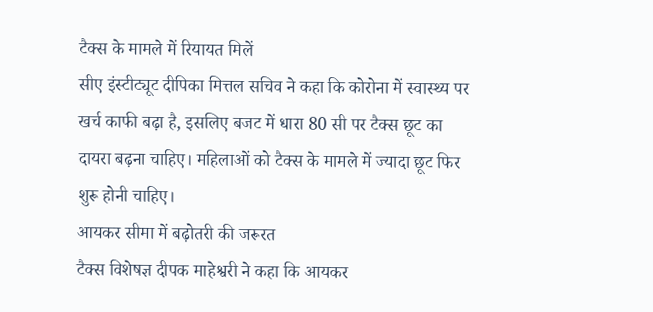टैक्स के मामले में रियायत मिलें
सीए इंस्टीट्यूट दीपिका मित्तल सचिव ने कहा कि कोरोना में स्वास्थ्य पर खर्च काफी बढ़ा है, इसलिए बजट में धारा 80 सी पर टैक्स छूट का दायरा बढ़ना चाहिए। महिलाओं को टैक्स के मामले में ज्यादा छूट फिर शुरू होनी चाहिए।
आयकर सीमा में बढ़ोतरी की जरूरत
टैक्स विशेषज्ञ दीपक माहेश्वरी ने कहा कि आयकर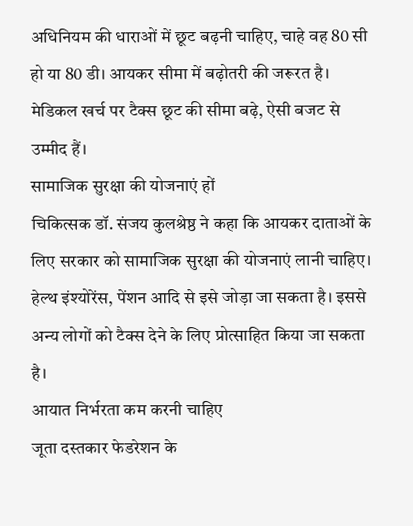अधिनियम की धाराओं में छूट बढ़नी चाहिए, चाहे वह 80 सी हो या 80 डी। आयकर सीमा में बढ़ोतरी की जरूरत है। मेडिकल खर्च पर टैक्स छूट की सीमा बढ़े, ऐसी बजट से उम्मीद हैं।
सामाजिक सुरक्षा की योजनाएं हों
चिकित्सक डॉ. संजय कुलश्रेष्ठ ने कहा कि आयकर दाताओं के लिए सरकार को सामाजिक सुरक्षा की योजनाएं लानी चाहिए। हेल्थ इंश्योरेंस, पेंशन आदि से इसे जोड़ा जा सकता है। इससे अन्य लोगों को टैक्स देने के लिए प्रोत्साहित किया जा सकता है।
आयात निर्भरता कम करनी चाहिए
जूता दस्तकार फेडरेशन के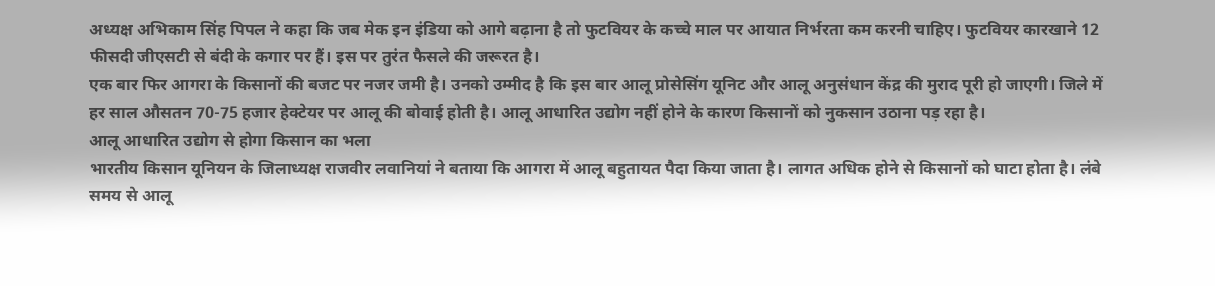अध्यक्ष अभिकाम सिंह पिपल ने कहा कि जब मेक इन इंडिया को आगे बढ़ाना है तो फुटवियर के कच्चे माल पर आयात निर्भरता कम करनी चाहिए। फुटवियर कारखाने 12 फीसदी जीएसटी से बंदी के कगार पर हैं। इस पर तुरंत फैसले की जरूरत है।
एक बार फिर आगरा के किसानों की बजट पर नजर जमी है। उनको उम्मीद है कि इस बार आलू प्रोसेसिंग यूनिट और आलू अनुसंधान केंद्र की मुराद पूरी हो जाएगी। जिले में हर साल औसतन 70-75 हजार हेक्टेयर पर आलू की बोवाई होती है। आलू आधारित उद्योग नहीं होने के कारण किसानों को नुकसान उठाना पड़ रहा है।
आलू आधारित उद्योग से होगा किसान का भला
भारतीय किसान यूनियन के जिलाध्यक्ष राजवीर लवानियां ने बताया कि आगरा में आलू बहुतायत पैदा किया जाता है। लागत अधिक होने से किसानों को घाटा होता है। लंबे समय से आलू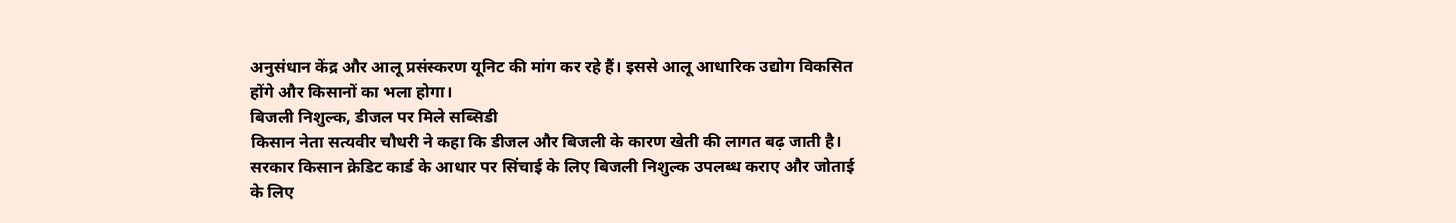अनुसंधान केंद्र और आलू प्रसंस्करण यूनिट की मांग कर रहे हैं। इससे आलू आधारिक उद्योग विकसित होंगे और किसानों का भला होगा।
बिजली निशुल्क, डीजल पर मिले सब्सिडी
किसान नेता सत्यवीर चौधरी ने कहा कि डीजल और बिजली के कारण खेती की लागत बढ़ जाती है। सरकार किसान क्रेडिट कार्ड के आधार पर सिंचाई के लिए बिजली निशुल्क उपलब्ध कराए और जोताई के लिए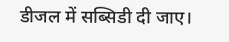डीजल में सब्सिडी दी जाए।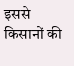इससे किसानों की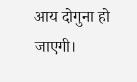आय दोगुना हो जाएगी।